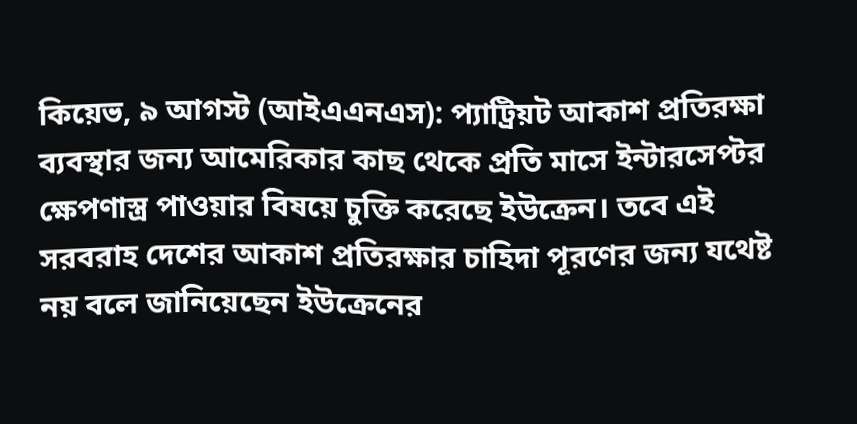কিয়েভ, ৯ আগস্ট (আইএএনএস): প্যাট্রিয়ট আকাশ প্রতিরক্ষা ব্যবস্থার জন্য আমেরিকার কাছ থেকে প্রতি মাসে ইন্টারসেপ্টর ক্ষেপণাস্ত্র পাওয়ার বিষয়ে চুক্তি করেছে ইউক্রেন। তবে এই সরবরাহ দেশের আকাশ প্রতিরক্ষার চাহিদা পূরণের জন্য যথেষ্ট নয় বলে জানিয়েছেন ইউক্রেনের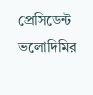প্রেসিডেন্ট ভলোদিমির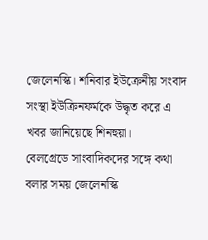জেলেনস্কি। শনিবার ইউক্রেনীয় সংবাদ সংস্থা ইউক্রিনফর্মকে উদ্ধৃত করে এ খবর জানিয়েছে শিনহুয়া।
বেলগ্রেডে সাংবাদিকদের সঙ্গে কথা বলার সময় জেলেনস্কি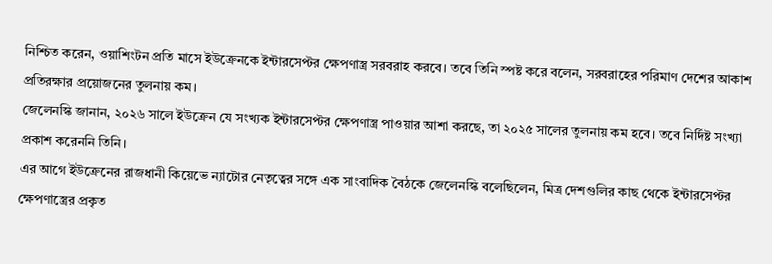নিশ্চিত করেন, ওয়াশিংটন প্রতি মাসে ইউক্রেনকে ইন্টারসেপ্টর ক্ষেপণাস্ত্র সরবরাহ করবে। তবে তিনি স্পষ্ট করে বলেন, সরবরাহের পরিমাণ দেশের আকাশ প্রতিরক্ষার প্রয়োজনের তুলনায় কম।
জেলেনস্কি জানান, ২০২৬ সালে ইউক্রেন যে সংখ্যক ইন্টারসেপ্টর ক্ষেপণাস্ত্র পাওয়ার আশা করছে, তা ২০২৫ সালের তুলনায় কম হবে। তবে নির্দিষ্ট সংখ্যা প্রকাশ করেননি তিনি।
এর আগে ইউক্রেনের রাজধানী কিয়েভে ন্যাটোর নেতৃত্বের সঙ্গে এক সাংবাদিক বৈঠকে জেলেনস্কি বলেছিলেন, মিত্র দেশগুলির কাছ থেকে ইন্টারসেপ্টর ক্ষেপণাস্ত্রের প্রকৃত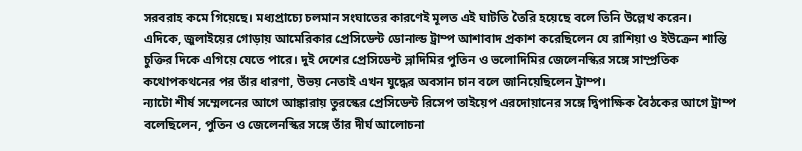সরবরাহ কমে গিয়েছে। মধ্যপ্রাচ্যে চলমান সংঘাতের কারণেই মূলত এই ঘাটতি তৈরি হয়েছে বলে তিনি উল্লেখ করেন।
এদিকে, জুলাইয়ের গোড়ায় আমেরিকার প্রেসিডেন্ট ডোনাল্ড ট্রাম্প আশাবাদ প্রকাশ করেছিলেন যে রাশিয়া ও ইউক্রেন শান্তি চুক্তির দিকে এগিয়ে যেতে পারে। দুই দেশের প্রেসিডেন্ট ভ্লাদিমির পুতিন ও ভলোদিমির জেলেনস্কির সঙ্গে সাম্প্রতিক কথোপকথনের পর তাঁর ধারণা, উভয় নেতাই এখন যুদ্ধের অবসান চান বলে জানিয়েছিলেন ট্রাম্প।
ন্যাটো শীর্ষ সম্মেলনের আগে আঙ্কারায় তুরস্কের প্রেসিডেন্ট রিসেপ তাইয়েপ এরদোয়ানের সঙ্গে দ্বিপাক্ষিক বৈঠকের আগে ট্রাম্প বলেছিলেন, পুতিন ও জেলেনস্কির সঙ্গে তাঁর দীর্ঘ আলোচনা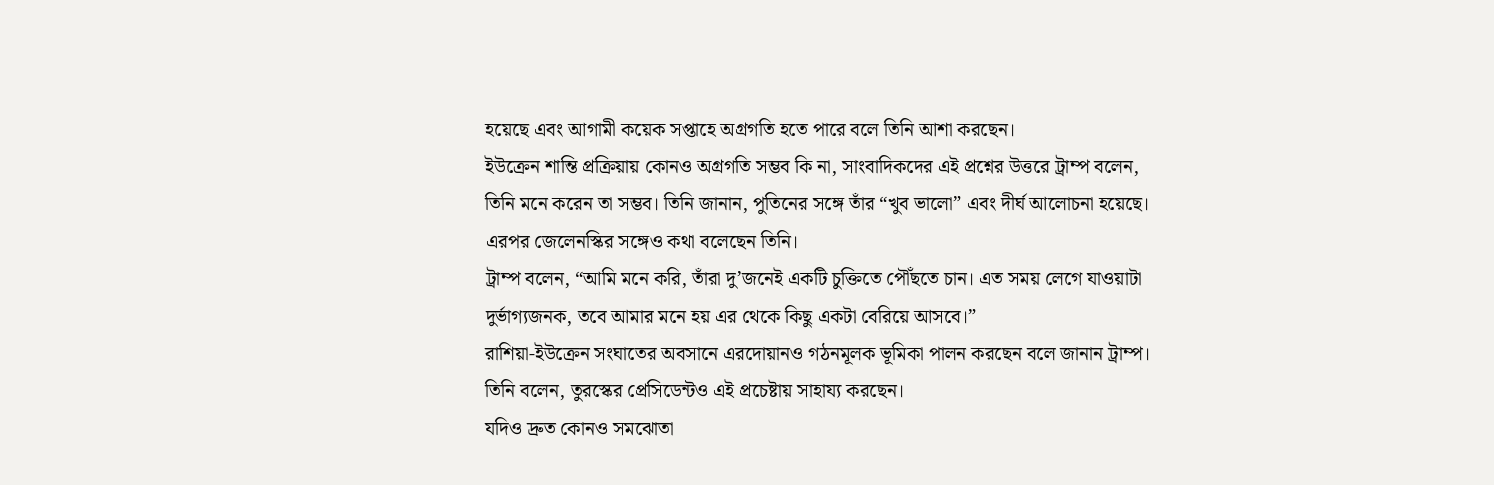হয়েছে এবং আগামী কয়েক সপ্তাহে অগ্রগতি হতে পারে বলে তিনি আশা করছেন।
ইউক্রেন শান্তি প্রক্রিয়ায় কোনও অগ্রগতি সম্ভব কি না, সাংবাদিকদের এই প্রশ্নের উত্তরে ট্রাম্প বলেন, তিনি মনে করেন তা সম্ভব। তিনি জানান, পুতিনের সঙ্গে তাঁর “খুব ভালো” এবং দীর্ঘ আলোচনা হয়েছে। এরপর জেলেনস্কির সঙ্গেও কথা বলেছেন তিনি।
ট্রাম্প বলেন, “আমি মনে করি, তাঁরা দু’জনেই একটি চুক্তিতে পৌঁছতে চান। এত সময় লেগে যাওয়াটা দুর্ভাগ্যজনক, তবে আমার মনে হয় এর থেকে কিছু একটা বেরিয়ে আসবে।”
রাশিয়া-ইউক্রেন সংঘাতের অবসানে এরদোয়ানও গঠনমূলক ভূমিকা পালন করছেন বলে জানান ট্রাম্প। তিনি বলেন, তুরস্কের প্রেসিডেন্টও এই প্রচেষ্টায় সাহায্য করছেন।
যদিও দ্রুত কোনও সমঝোতা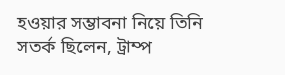হওয়ার সম্ভাবনা নিয়ে তিনি সতর্ক ছিলেন, ট্রাম্প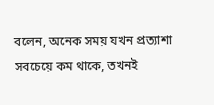বলেন, অনেক সময় যখন প্রত্যাশা সবচেয়ে কম থাকে, তখনই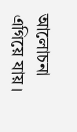আলোচনা এগিয়ে যায়।